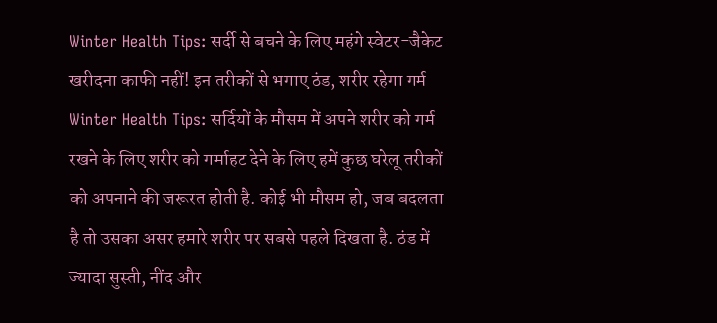Winter Health Tips: सर्दी से बचने के लिए महंगे स्वेटर-जैकेट खरीदना काफी नहीं! इन तरीकों से भगाए ठंड, शरीर रहेगा गर्म
Winter Health Tips: सर्दियों के मौसम में अपने शरीर को गर्म रखने के लिए शरीर को गर्माहट देने के लिए हमें कुछ घरेलू तरीकों को अपनाने की जरूरत होती है. कोई भी मौसम हो, जब बदलता है तो उसका असर हमारे शरीर पर सबसे पहले दिखता है. ठंड में ज्यादा सुस्ती, नींद और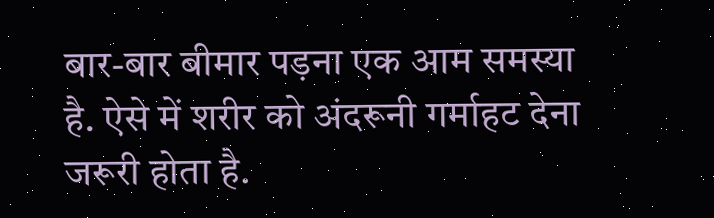बार-बार बीमार पड़ना एक आम समस्या है. ऐसे में शरीर को अंदरूनी गर्माहट देना जरूरी होता है.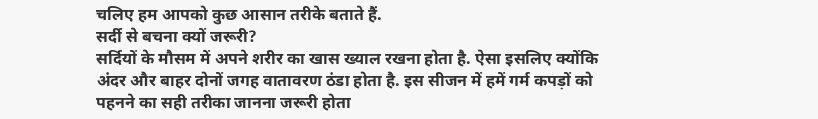चलिए हम आपको कुछ आसान तरीके बताते हैं.
सर्दी से बचना क्यों जरूरी?
सर्दियों के मौसम में अपने शरीर का खास ख्याल रखना होता है. ऐसा इसलिए क्योंकि अंदर और बाहर दोनों जगह वातावरण ठंडा होता है. इस सीजन में हमें गर्म कपड़ों को पहनने का सही तरीका जानना जरूरी होता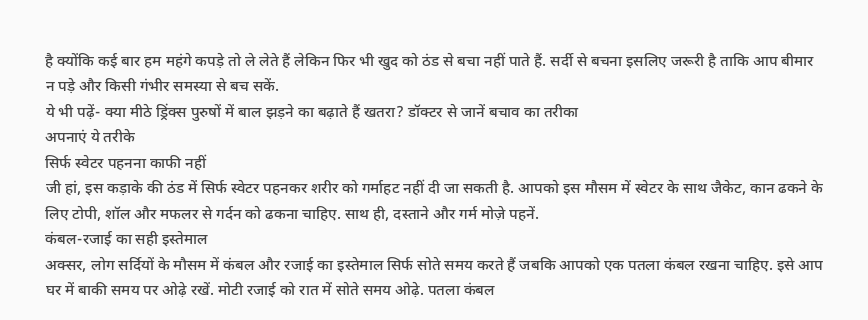है क्योंकि कई बार हम महंगे कपड़े तो ले लेते हैं लेकिन फिर भी खुद को ठंड से बचा नहीं पाते हैं. सर्दी से बचना इसलिए जरूरी है ताकि आप बीमार न पड़े और किसी गंभीर समस्या से बच सकें.
ये भी पढ़ें- क्या मीठे ड्रिंक्स पुरुषों में बाल झड़ने का बढ़ाते हैं खतरा? डॉक्टर से जानें बचाव का तरीका
अपनाएं ये तरीके
सिर्फ स्वेटर पहनना काफी नहीं
जी हां, इस कड़ाके की ठंड में सिर्फ स्वेटर पहनकर शरीर को गर्माहट नहीं दी जा सकती है. आपको इस मौसम में स्वेटर के साथ जैकेट, कान ढकने के लिए टोपी, शॉल और मफलर से गर्दन को ढकना चाहिए. साथ ही, दस्ताने और गर्म मोज़े पहनें.
कंबल-रजाई का सही इस्तेमाल
अक्सर, लोग सर्दियों के मौसम में कंबल और रजाई का इस्तेमाल सिर्फ सोते समय करते हैं जबकि आपको एक पतला कंबल रखना चाहिए. इसे आप घर में बाकी समय पर ओढ़े रखें. मोटी रजाई को रात में सोते समय ओढ़े. पतला कंबल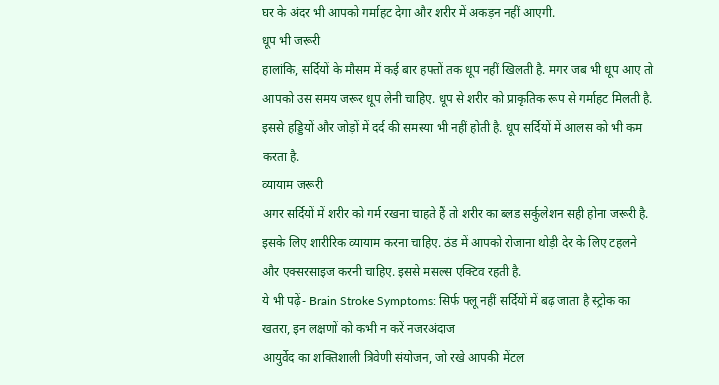घर के अंदर भी आपको गर्माहट देगा और शरीर में अकड़न नहीं आएगी.
धूप भी जरूरी
हालांकि, सर्दियों के मौसम में कई बार हफ्तों तक धूप नहीं खिलती है. मगर जब भी धूप आए तो आपको उस समय जरूर धूप लेनी चाहिए. धूप से शरीर को प्राकृतिक रूप से गर्माहट मिलती है. इससे हड्डियों और जोड़ों में दर्द की समस्या भी नहीं होती है. धूप सर्दियों में आलस को भी कम करता है.
व्यायाम जरूरी
अगर सर्दियों में शरीर को गर्म रखना चाहते हैं तो शरीर का ब्लड सर्कुलेशन सही होना जरूरी है. इसके लिए शारीरिक व्यायाम करना चाहिए. ठंड में आपको रोजाना थोड़ी देर के लिए टहलने और एक्सरसाइज करनी चाहिए. इससे मसल्स एक्टिव रहती है.
ये भी पढ़ें- Brain Stroke Symptoms: सिर्फ फ्लू नहीं सर्दियों में बढ़ जाता है स्ट्रोक का खतरा, इन लक्षणों को कभी न करें नजरअंदाज
आयुर्वेद का शक्तिशाली त्रिवेणी संयोजन, जो रखे आपकी मेंटल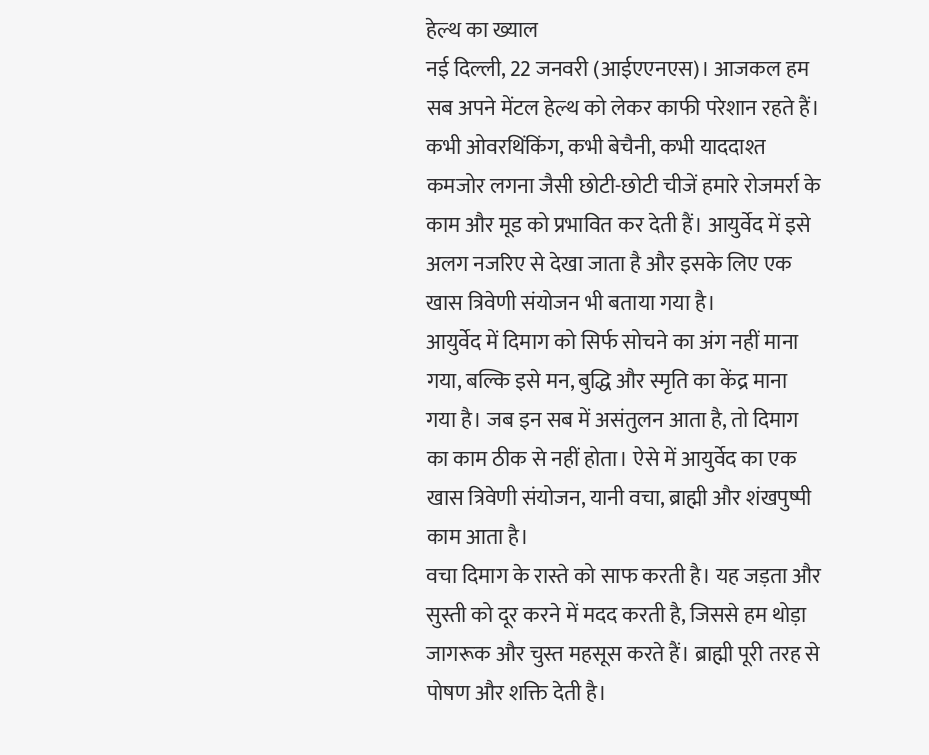हेल्थ का ख्याल
नई दिल्ली, 22 जनवरी (आईएएनएस)। आजकल हम सब अपने मेंटल हेल्थ को लेकर काफी परेशान रहते हैं। कभी ओवरथिंकिंग, कभी बेचैनी, कभी याददाश्त कमजोर लगना जैसी छोटी-छोटी चीजें हमारे रोजमर्रा के काम और मूड को प्रभावित कर देती हैं। आयुर्वेद में इसे अलग नजरिए से देखा जाता है और इसके लिए एक खास त्रिवेणी संयोजन भी बताया गया है।
आयुर्वेद में दिमाग को सिर्फ सोचने का अंग नहीं माना गया, बल्कि इसे मन, बुद्धि और स्मृति का केंद्र माना गया है। जब इन सब में असंतुलन आता है, तो दिमाग का काम ठीक से नहीं होता। ऐसे में आयुर्वेद का एक खास त्रिवेणी संयोजन, यानी वचा, ब्राह्मी और शंखपुष्पी काम आता है।
वचा दिमाग के रास्ते को साफ करती है। यह जड़ता और सुस्ती को दूर करने में मदद करती है, जिससे हम थोड़ा जागरूक और चुस्त महसूस करते हैं। ब्राह्मी पूरी तरह से पोषण और शक्ति देती है।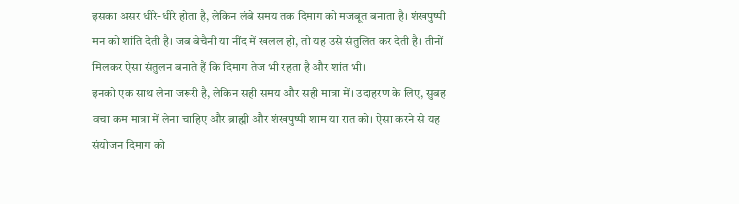इसका असर धीरे-धीरे होता है, लेकिन लंबे समय तक दिमाग को मजबूत बनाता है। शंखपुष्पी मन को शांति देती है। जब बेचैनी या नींद में खलल हो, तो यह उसे संतुलित कर देती है। तीनों मिलकर ऐसा संतुलन बनाते हैं कि दिमाग तेज भी रहता है और शांत भी।
इनको एक साथ लेना जरूरी है, लेकिन सही समय और सही मात्रा में। उदाहरण के लिए, सुबह वचा कम मात्रा में लेना चाहिए और ब्राह्मी और शंखपुष्पी शाम या रात को। ऐसा करने से यह संयोजन दिमाग को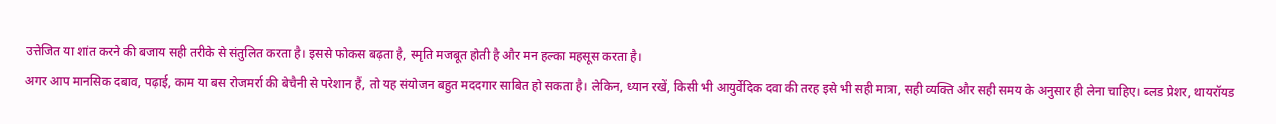उत्तेजित या शांत करने की बजाय सही तरीके से संतुलित करता है। इससे फोकस बढ़ता है, स्मृति मजबूत होती है और मन हल्का महसूस करता है।
अगर आप मानसिक दबाव, पढ़ाई, काम या बस रोजमर्रा की बेचैनी से परेशान हैं, तो यह संयोजन बहुत मददगार साबित हो सकता है। लेकिन, ध्यान रखें, किसी भी आयुर्वेदिक दवा की तरह इसे भी सही मात्रा, सही व्यक्ति और सही समय के अनुसार ही लेना चाहिए। ब्लड प्रेशर, थायरॉयड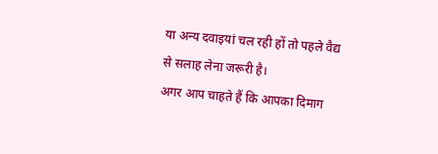या अन्य दवाइयां चल रही हों तो पहले वैद्य से सलाह लेना जरूरी है।
अगर आप चाहते हैं कि आपका दिमाग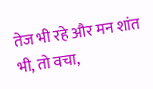तेज भी रहे और मन शांत भी, तो वचा,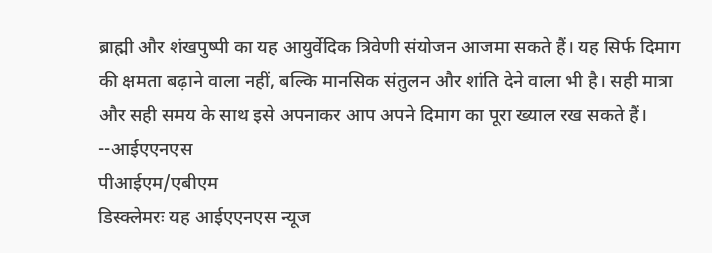ब्राह्मी और शंखपुष्पी का यह आयुर्वेदिक त्रिवेणी संयोजन आजमा सकते हैं। यह सिर्फ दिमाग की क्षमता बढ़ाने वाला नहीं, बल्कि मानसिक संतुलन और शांति देने वाला भी है। सही मात्रा और सही समय के साथ इसे अपनाकर आप अपने दिमाग का पूरा ख्याल रख सकते हैं।
--आईएएनएस
पीआईएम/एबीएम
डिस्क्लेमरः यह आईएएनएस न्यूज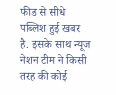फीड से सीधे पब्लिश हुई खबर है. इसके साथ न्यूज नेशन टीम ने किसी तरह की कोई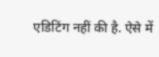एडिटिंग नहीं की है. ऐसे में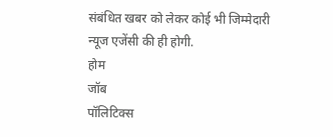संबंधित खबर को लेकर कोई भी जिम्मेदारी न्यूज एजेंसी की ही होगी.
होम
जॉब
पॉलिटिक्स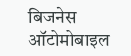बिजनेस
ऑटोमोबाइल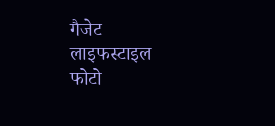गैजेट
लाइफस्टाइल
फोटो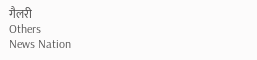गैलरी
Others
News Nation